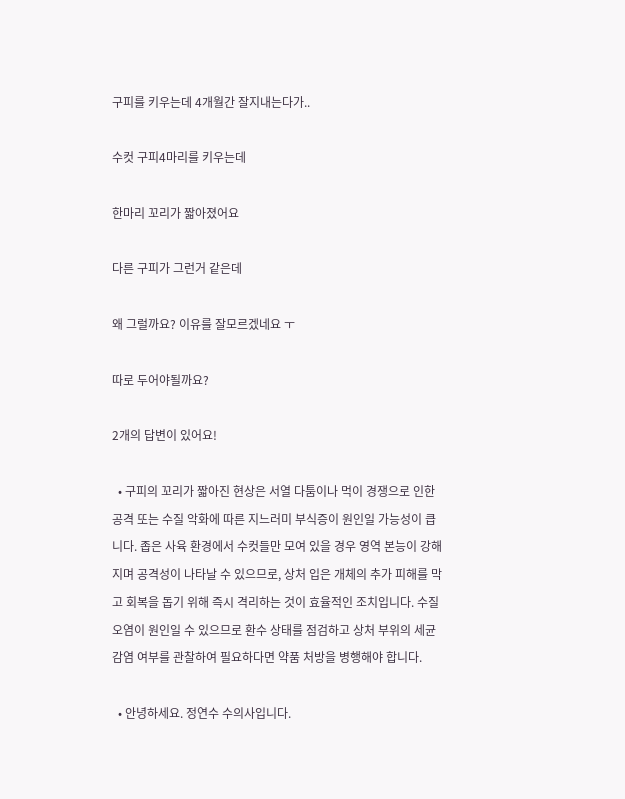구피를 키우는데 4개월간 잘지내는다가..

수컷 구피4마리를 키우는데

한마리 꼬리가 짧아졌어요

다른 구피가 그런거 같은데

왜 그럴까요? 이유를 잘모르겠네요 ㅜ

따로 두어야될까요?

2개의 답변이 있어요!

  • 구피의 꼬리가 짧아진 현상은 서열 다툼이나 먹이 경쟁으로 인한 공격 또는 수질 악화에 따른 지느러미 부식증이 원인일 가능성이 큽니다. 좁은 사육 환경에서 수컷들만 모여 있을 경우 영역 본능이 강해지며 공격성이 나타날 수 있으므로, 상처 입은 개체의 추가 피해를 막고 회복을 돕기 위해 즉시 격리하는 것이 효율적인 조치입니다. 수질 오염이 원인일 수 있으므로 환수 상태를 점검하고 상처 부위의 세균 감염 여부를 관찰하여 필요하다면 약품 처방을 병행해야 합니다.

  • 안녕하세요. 정연수 수의사입니다.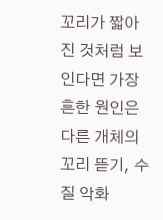꼬리가 짧아진 것처럼 보인다면 가장 흔한 원인은 다른 개체의 꼬리 뜯기, 수질 악화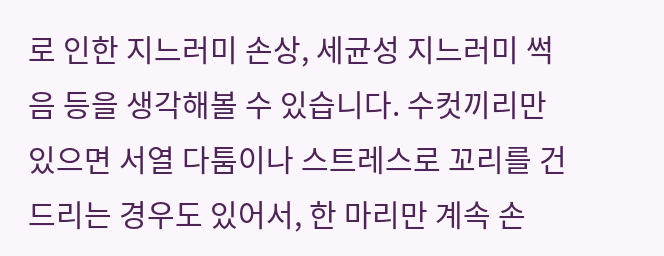로 인한 지느러미 손상, 세균성 지느러미 썩음 등을 생각해볼 수 있습니다. 수컷끼리만 있으면 서열 다툼이나 스트레스로 꼬리를 건드리는 경우도 있어서, 한 마리만 계속 손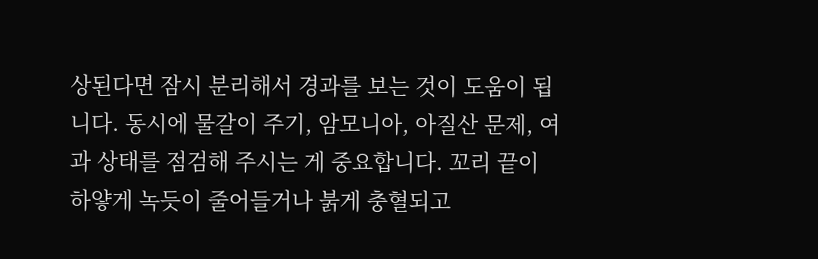상된다면 잠시 분리해서 경과를 보는 것이 도움이 됩니다. 동시에 물갈이 주기, 암모니아, 아질산 문제, 여과 상태를 점검해 주시는 게 중요합니다. 꼬리 끝이 하얗게 녹듯이 줄어들거나 붉게 충혈되고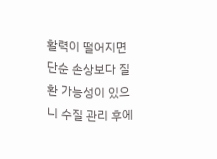활력이 떨어지면 단순 손상보다 질환 가능성이 있으니 수질 관리 후에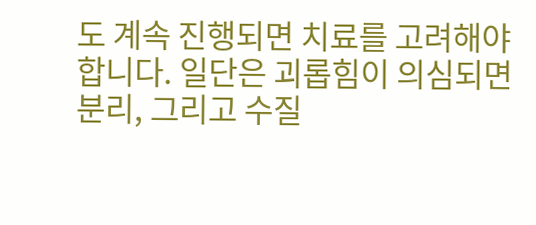도 계속 진행되면 치료를 고려해야 합니다. 일단은 괴롭힘이 의심되면 분리, 그리고 수질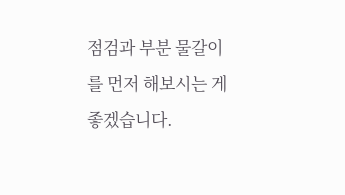점검과 부분 물갈이를 먼저 해보시는 게 좋겠습니다.